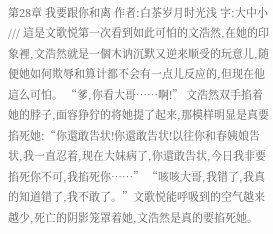第28章 我要跟你和离 作者:白茶岁月时光浅 字:大中小 /// 這是文歌悦第一次看到如此可怕的文浩然,在她的印象裡,文浩然就是一個木讷沉默又逆来顺受的玩意儿,随便她如何欺辱和算计都不会有一点儿反应的,但现在他這么可怕。 “爹,你看大哥……啊!” 文浩然双手掐着她的脖子,面容狰狞的将她提了起来,那模样明显是真要掐死她:“你還敢告状!你還敢告状!以往你和春姨娘告状,我一直忍着,现在大妹病了,你還敢告状,今日我非要掐死你不可,我掐死你……” “咳咳大哥,我错了,我真的知道错了,我不敢了。”文歌悦能呼吸到的空气越来越少,死亡的阴影笼罩着她,文浩然是真的要掐死她。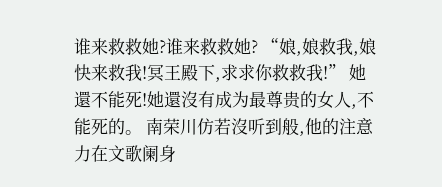谁来救救她?谁来救救她? “娘,娘救我,娘快来救我!冥王殿下,求求你救救我!” 她還不能死!她還沒有成为最尊贵的女人,不能死的。 南荣川仿若沒听到般,他的注意力在文歌阑身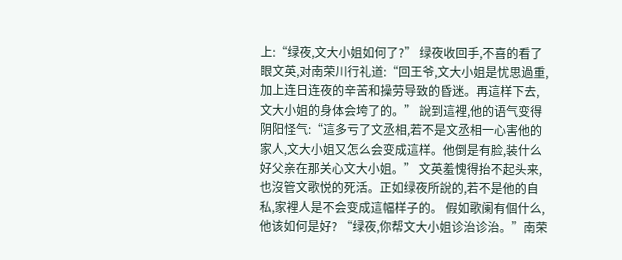上:“绿夜,文大小姐如何了?” 绿夜收回手,不喜的看了眼文英,对南荣川行礼道:“回王爷,文大小姐是忧思過重,加上连日连夜的辛苦和操劳导致的昏迷。再這样下去,文大小姐的身体会垮了的。” 說到這裡,他的语气变得阴阳怪气:“這多亏了文丞相,若不是文丞相一心害他的家人,文大小姐又怎么会变成這样。他倒是有脸,装什么好父亲在那关心文大小姐。” 文英羞愧得抬不起头来,也沒管文歌悦的死活。正如绿夜所說的,若不是他的自私,家裡人是不会变成這幅样子的。 假如歌阑有個什么,他该如何是好? “绿夜,你帮文大小姐诊治诊治。”南荣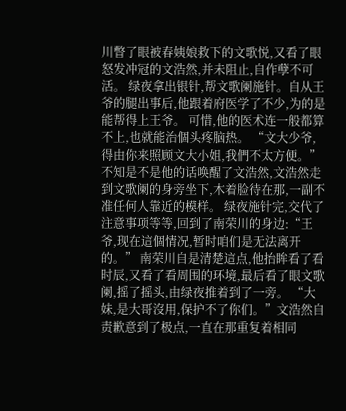川瞥了眼被春姨娘救下的文歌悦,又看了眼怒发冲冠的文浩然,并未阻止,自作孽不可活。 绿夜拿出银针,帮文歌阑施针。自从王爷的腿出事后,他跟着府医学了不少,为的是能帮得上王爷。 可惜,他的医术连一般都算不上,也就能治個头疼脑热。 “文大少爷,得由你来照顾文大小姐,我們不太方便。” 不知是不是他的话唤醒了文浩然,文浩然走到文歌阑的身旁坐下,木着脸待在那,一副不准任何人靠近的模样。 绿夜施针完,交代了注意事项等等,回到了南荣川的身边:“王爷,现在這個情况,暂时咱们是无法离开的。” 南荣川自是清楚這点,他抬眸看了看时辰,又看了看周围的环境,最后看了眼文歌阑,摇了摇头,由绿夜推着到了一旁。 “大妹,是大哥沒用,保护不了你们。”文浩然自责歉意到了极点,一直在那重复着相同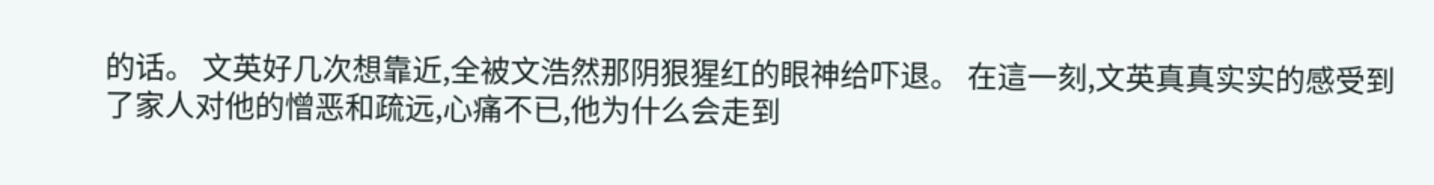的话。 文英好几次想靠近,全被文浩然那阴狠猩红的眼神给吓退。 在這一刻,文英真真实实的感受到了家人对他的憎恶和疏远,心痛不已,他为什么会走到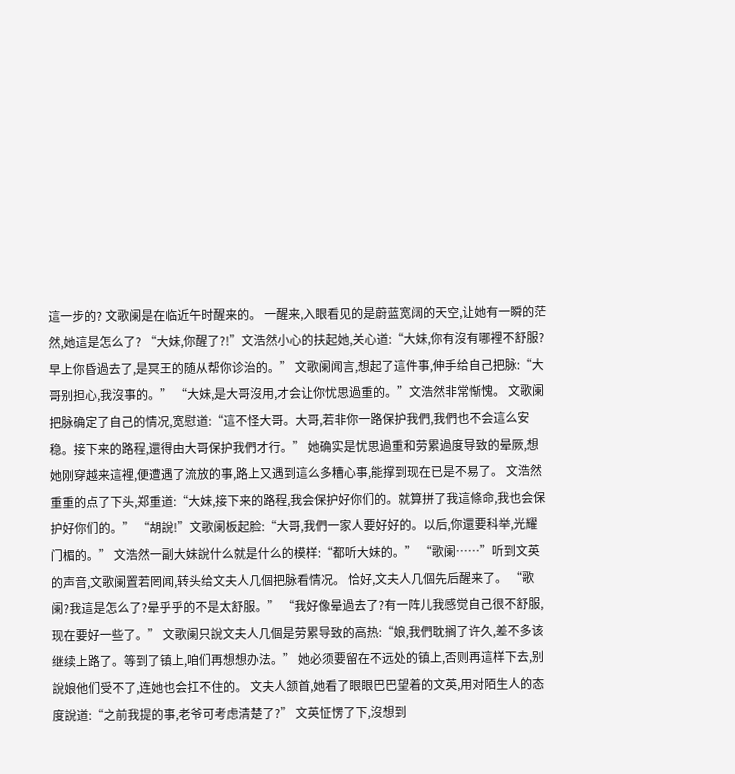這一步的? 文歌阑是在临近午时醒来的。 一醒来,入眼看见的是蔚蓝宽阔的天空,让她有一瞬的茫然,她這是怎么了? “大妹,你醒了?!”文浩然小心的扶起她,关心道:“大妹,你有沒有哪裡不舒服?早上你昏過去了,是冥王的随从帮你诊治的。” 文歌阑闻言,想起了這件事,伸手给自己把脉:“大哥别担心,我沒事的。” “大妹,是大哥沒用,才会让你忧思過重的。”文浩然非常惭愧。 文歌阑把脉确定了自己的情况,宽慰道:“這不怪大哥。大哥,若非你一路保护我們,我們也不会這么安稳。接下来的路程,還得由大哥保护我們才行。” 她确实是忧思過重和劳累過度导致的晕厥,想她刚穿越来這裡,便遭遇了流放的事,路上又遇到這么多糟心事,能撑到现在已是不易了。 文浩然重重的点了下头,郑重道:“大妹,接下来的路程,我会保护好你们的。就算拼了我這條命,我也会保护好你们的。” “胡說!”文歌阑板起脸:“大哥,我們一家人要好好的。以后,你還要科举,光耀门楣的。” 文浩然一副大妹說什么就是什么的模样:“都听大妹的。” “歌阑……”听到文英的声音,文歌阑置若罔闻,转头给文夫人几個把脉看情况。 恰好,文夫人几個先后醒来了。 “歌阑?我這是怎么了?晕乎乎的不是太舒服。” “我好像晕過去了?有一阵儿我感觉自己很不舒服,现在要好一些了。” 文歌阑只說文夫人几個是劳累导致的高热:“娘,我們耽搁了许久,差不多该继续上路了。等到了镇上,咱们再想想办法。” 她必须要留在不远处的镇上,否则再這样下去,别說娘他们受不了,连她也会扛不住的。 文夫人颔首,她看了眼眼巴巴望着的文英,用对陌生人的态度說道:“之前我提的事,老爷可考虑清楚了?” 文英怔愣了下,沒想到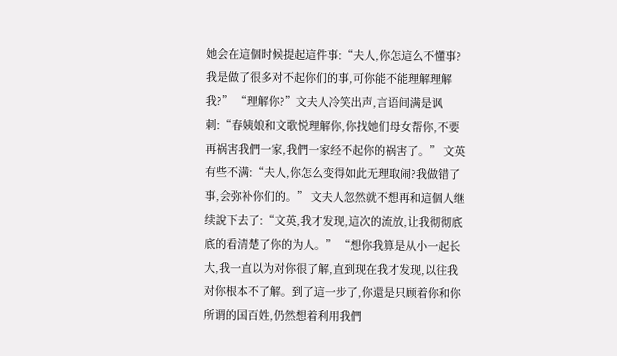她会在這個时候提起這件事:“夫人,你怎這么不懂事?我是做了很多对不起你们的事,可你能不能理解理解我?” “理解你?”文夫人冷笑出声,言语间满是讽刺:“春姨娘和文歌悦理解你,你找她们母女帮你,不要再祸害我們一家,我們一家经不起你的祸害了。” 文英有些不满:“夫人,你怎么变得如此无理取闹?我做错了事,会弥补你们的。” 文夫人忽然就不想再和這個人继续說下去了:“文英,我才发现,這次的流放,让我彻彻底底的看清楚了你的为人。” “想你我算是从小一起长大,我一直以为对你很了解,直到现在我才发现,以往我对你根本不了解。到了這一步了,你還是只顾着你和你所谓的国百姓,仍然想着利用我們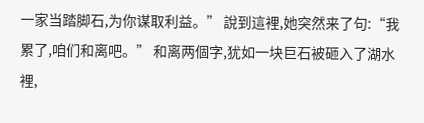一家当踏脚石,为你谋取利益。” 說到這裡,她突然来了句:“我累了,咱们和离吧。” 和离两個字,犹如一块巨石被砸入了湖水裡,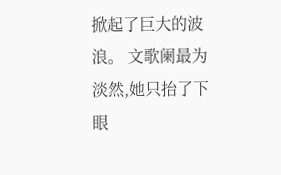掀起了巨大的波浪。 文歌阑最为淡然,她只抬了下眼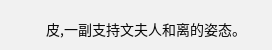皮,一副支持文夫人和离的姿态。